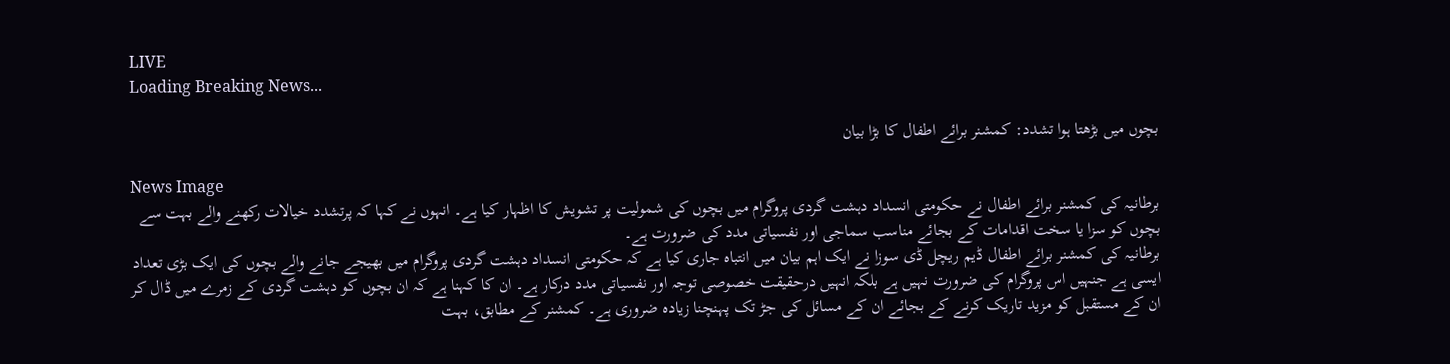LIVE
Loading Breaking News...

بچوں میں بڑھتا ہوا تشدد: کمشنر برائے اطفال کا بڑا بیان

News Image
برطانیہ کی کمشنر برائے اطفال نے حکومتی انسداد دہشت گردی پروگرام میں بچوں کی شمولیت پر تشویش کا اظہار کیا ہے۔ انہوں نے کہا کہ پرتشدد خیالات رکھنے والے بہت سے بچوں کو سزا یا سخت اقدامات کے بجائے مناسب سماجی اور نفسیاتی مدد کی ضرورت ہے۔
برطانیہ کی کمشنر برائے اطفال ڈیم ریچل ڈی سوزا نے ایک اہم بیان میں انتباہ جاری کیا ہے کہ حکومتی انسداد دہشت گردی پروگرام میں بھیجے جانے والے بچوں کی ایک بڑی تعداد ایسی ہے جنہیں اس پروگرام کی ضرورت نہیں ہے بلکہ انہیں درحقیقت خصوصی توجہ اور نفسیاتی مدد درکار ہے۔ ان کا کہنا ہے کہ ان بچوں کو دہشت گردی کے زمرے میں ڈال کر ان کے مستقبل کو مزید تاریک کرنے کے بجائے ان کے مسائل کی جڑ تک پہنچنا زیادہ ضروری ہے۔ کمشنر کے مطابق، بہت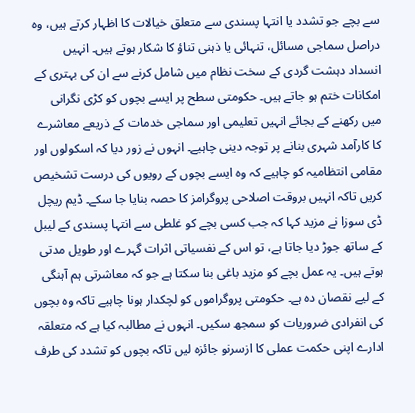سے بچے جو تشدد یا انتہا پسندی سے متعلق خیالات کا اظہار کرتے ہیں، وہ دراصل سماجی مسائل، تنہائی یا ذہنی تناؤ کا شکار ہوتے ہیں۔ انہیں انسداد دہشت گردی کے سخت نظام میں شامل کرنے سے ان کی بہتری کے امکانات ختم ہو جاتے ہیں۔ حکومتی سطح پر ایسے بچوں کو کڑی نگرانی میں رکھنے کے بجائے انہیں تعلیمی اور سماجی خدمات کے ذریعے معاشرے کا کارآمد شہری بنانے پر توجہ دینی چاہیے۔ انہوں نے زور دیا کہ اسکولوں اور مقامی انتظامیہ کو چاہیے کہ وہ ایسے بچوں کے رویوں کی درست تشخیص کریں تاکہ انہیں بروقت اصلاحی پروگرامز کا حصہ بنایا جا سکے۔ ڈیم ریچل ڈی سوزا نے مزید کہا کہ جب کسی بچے کو غلطی سے انتہا پسندی کے لیبل کے ساتھ جوڑ دیا جاتا ہے، تو اس کے نفسیاتی اثرات گہرے اور طویل مدتی ہوتے ہیں۔ یہ عمل بچے کو مزید باغی بنا سکتا ہے جو کہ معاشرتی ہم آہنگی کے لیے نقصان دہ ہے۔ حکومتی پروگراموں کو لچکدار ہونا چاہیے تاکہ وہ بچوں کی انفرادی ضروریات کو سمجھ سکیں۔ انہوں نے مطالبہ کیا ہے کہ متعلقہ ادارے اپنی حکمت عملی کا ازسرنو جائزہ لیں تاکہ بچوں کو تشدد کی طرف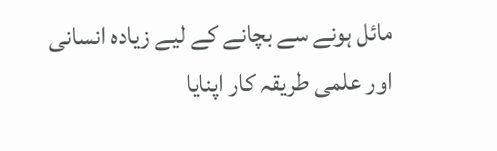مائل ہونے سے بچانے کے لیے زیادہ انسانی اور علمی طریقہ کار اپنایا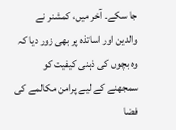جا سکے۔ آخر میں، کمشنر نے والدین اور اساتذہ پر بھی زور دیا کہ وہ بچوں کی ذہنی کیفیت کو سمجھنے کے لیے پرامن مکالمے کی فضا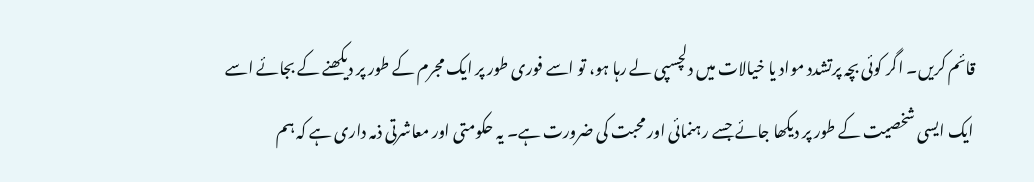قائم کریں۔ اگر کوئی بچہ پرتشدد مواد یا خیالات میں دلچسپی لے رہا ہو، تو اسے فوری طور پر ایک مجرم کے طور پر دیکھنے کے بجائے اسے ایک ایسی شخصیت کے طور پر دیکھا جائے جسے رہنمائی اور محبت کی ضرورت ہے۔ یہ حکومتی اور معاشرتی ذمہ داری ہے کہ ہم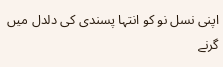اپنی نسل نو کو انتہا پسندی کی دلدل میں گرنے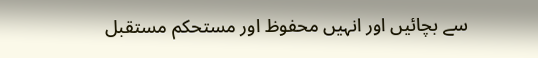سے بچائیں اور انہیں محفوظ اور مستحکم مستقبل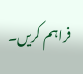فراہم کریں۔